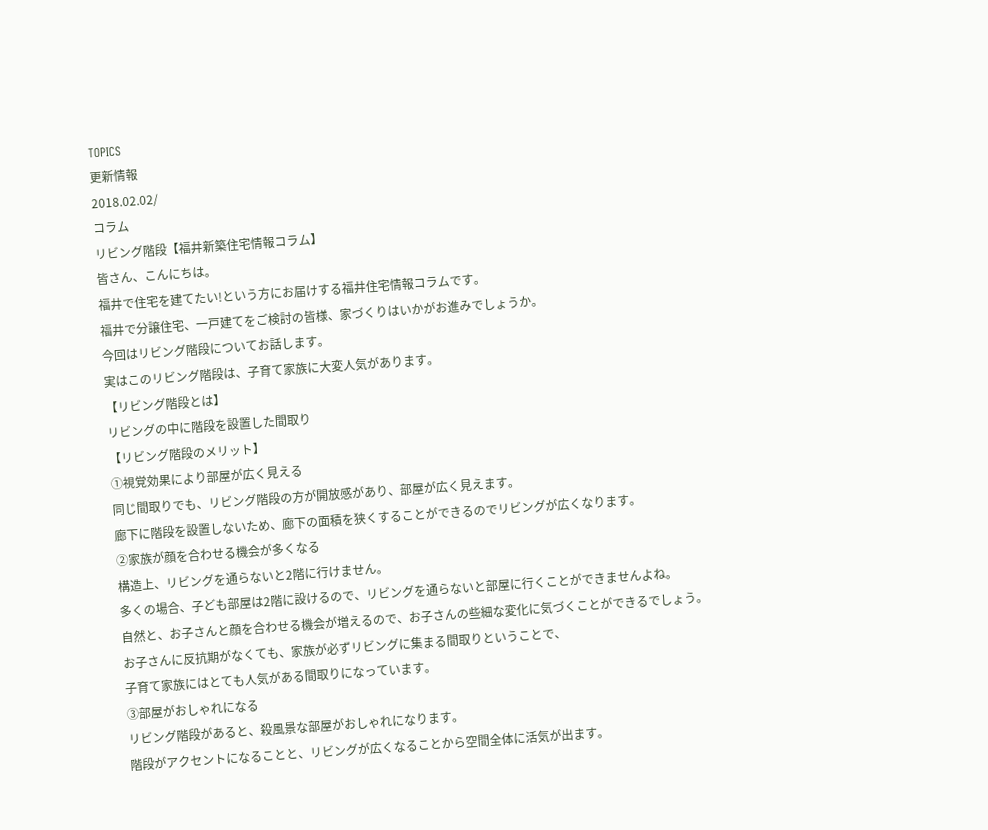TOPICS
更新情報
2018.02.02/
コラム
リビング階段【福井新築住宅情報コラム】
皆さん、こんにちは。
福井で住宅を建てたい!という方にお届けする福井住宅情報コラムです。
福井で分譲住宅、一戸建てをご検討の皆様、家づくりはいかがお進みでしょうか。
今回はリビング階段についてお話します。
実はこのリビング階段は、子育て家族に大変人気があります。
【リビング階段とは】
リビングの中に階段を設置した間取り
【リビング階段のメリット】
①視覚効果により部屋が広く見える
同じ間取りでも、リビング階段の方が開放感があり、部屋が広く見えます。
廊下に階段を設置しないため、廊下の面積を狭くすることができるのでリビングが広くなります。
②家族が顔を合わせる機会が多くなる
構造上、リビングを通らないと2階に行けません。
多くの場合、子ども部屋は2階に設けるので、リビングを通らないと部屋に行くことができませんよね。
自然と、お子さんと顔を合わせる機会が増えるので、お子さんの些細な変化に気づくことができるでしょう。
お子さんに反抗期がなくても、家族が必ずリビングに集まる間取りということで、
子育て家族にはとても人気がある間取りになっています。
③部屋がおしゃれになる
リビング階段があると、殺風景な部屋がおしゃれになります。
階段がアクセントになることと、リビングが広くなることから空間全体に活気が出ます。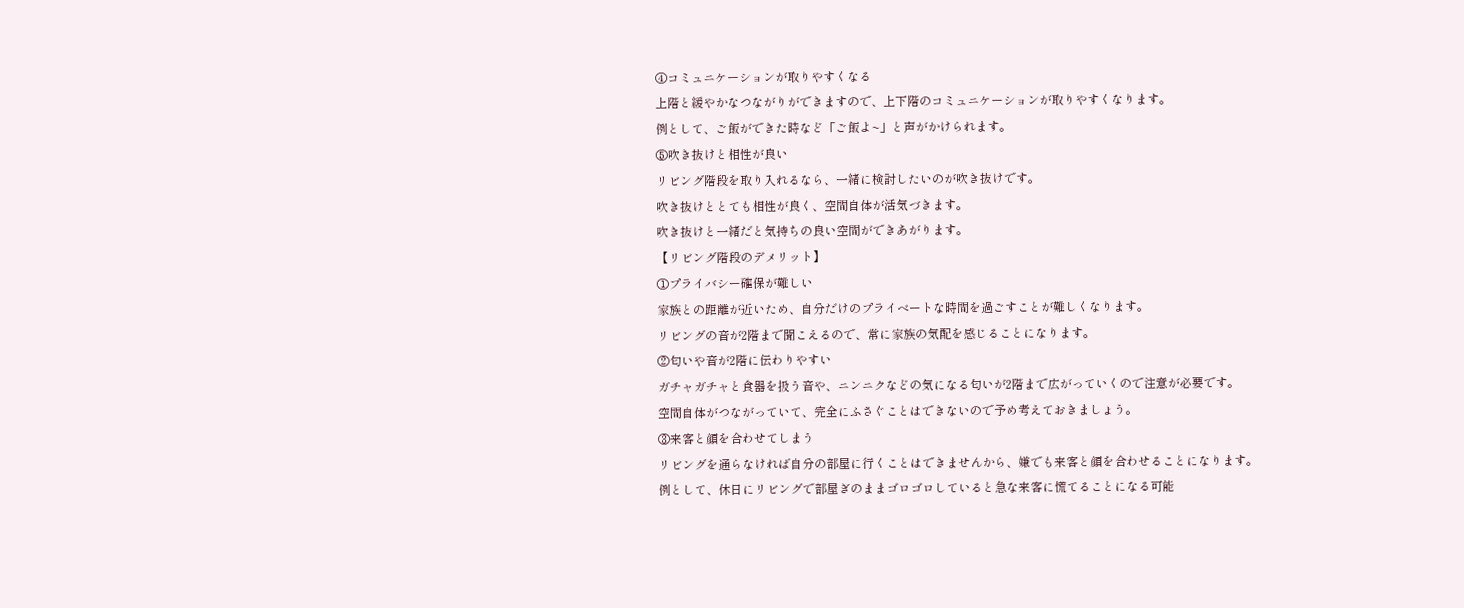④コミュニケーションが取りやすくなる
上階と緩やかなつながりができますので、上下階のコミュニケーションが取りやすくなります。
例として、ご飯ができた時など「ご飯よ~」と声がかけられます。
⑤吹き抜けと相性が良い
リビング階段を取り入れるなら、一緒に検討したいのが吹き抜けです。
吹き抜けととても相性が良く、空間自体が活気づきます。
吹き抜けと一緒だと気持ちの良い空間ができあがります。
【リビング階段のデメリット】
①プライバシー確保が難しい
家族との距離が近いため、自分だけのプライベートな時間を過ごすことが難しくなります。
リビングの音が2階まで聞こえるので、常に家族の気配を感じることになります。
②匂いや音が2階に伝わりやすい
ガチャガチャと食器を扱う音や、ニンニクなどの気になる匂いが2階まで広がっていくので注意が必要です。
空間自体がつながっていて、完全にふさぐことはできないので予め考えておきましょう。
③来客と顔を合わせてしまう
リビングを通らなければ自分の部屋に行くことはできませんから、嫌でも来客と顔を合わせることになります。
例として、休日にリビングで部屋ぎのままゴロゴロしていると急な来客に慌てることになる可能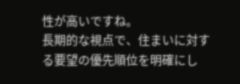性が高いですね。
長期的な視点で、住まいに対する要望の優先順位を明確にし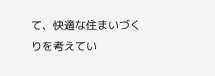て、快適な住まいづくりを考えてい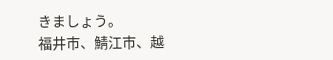きましょう。
福井市、鯖江市、越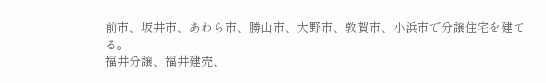前市、坂井市、あわら市、勝山市、大野市、敦賀市、小浜市で分譲住宅を建てる。
福井分譲、福井建売、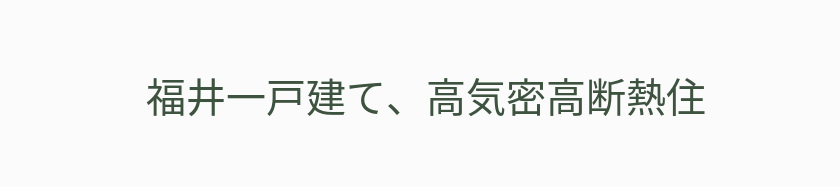福井一戸建て、高気密高断熱住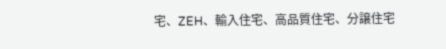宅、ZEH、輸入住宅、高品質住宅、分譲住宅